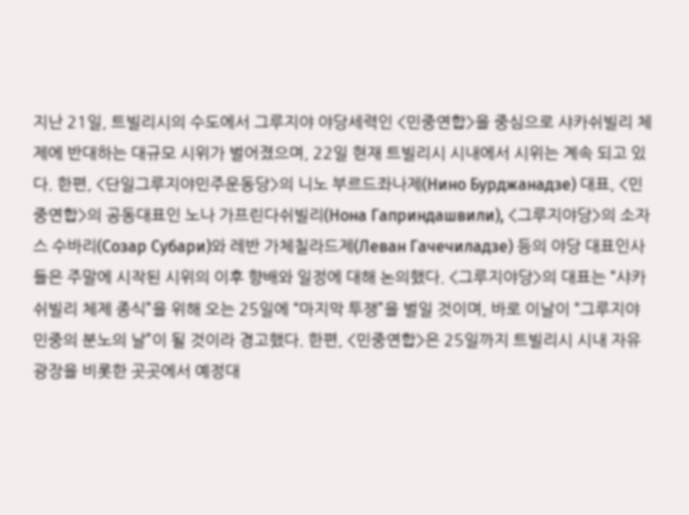지난 21일, 트빌리시의 수도에서 그루지야 야당세력인 <민중연합>을 중심으로 샤카쉬빌리 체제에 반대하는 대규모 시위가 벌어졌으며, 22일 현재 트빌리시 시내에서 시위는 계속 되고 있다. 한편, <단일그루지야민주운동당>의 니노 부르드좌나제(Нино Бурджанадзе) 대표, <민중연합>의 공동대표인 노나 가프린다쉬빌리(Нона Гаприндашвили), <그루지야당>의 소자스 수바리(Созар Субари)와 레반 가체칠라드제(Леван Гачечиладзе) 등의 야당 대표인사들은 주말에 시작된 시위의 이후 향배와 일정에 대해 논의했다. <그루지야당>의 대표는 “샤카쉬빌리 체제 종식”을 위해 오는 25일에 “마지막 투쟁”을 벌일 것이며, 바로 이날이 “그루지야 민중의 분노의 날”이 될 것이라 경고했다. 한편, <민중연합>은 25일까지 트빌리시 시내 자유광장을 비롯한 곳곳에서 예정대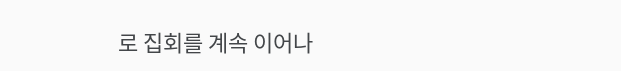로 집회를 계속 이어나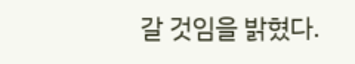갈 것임을 밝혔다.